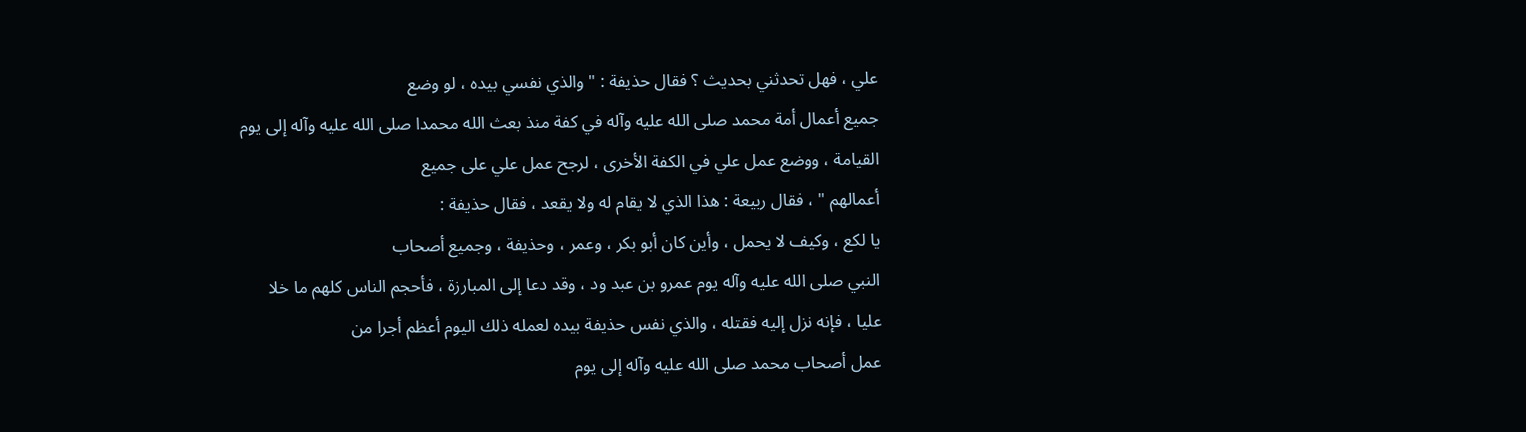علي ، فهل تحدثني بحديث ؟ فقال حذيفة : " والذي نفسي بيده ، لو وضع
جميع أعمال أمة محمد صلى الله عليه وآله في كفة منذ بعث الله محمدا صلى الله عليه وآله إلى يوم
القيامة ، ووضع عمل علي في الكفة الأخرى ، لرجح عمل علي على جميع
أعمالهم " ، فقال ربيعة : هذا الذي لا يقام له ولا يقعد ، فقال حذيفة :
يا لكع ، وكيف لا يحمل ، وأين كان أبو بكر ، وعمر ، وحذيفة ، وجميع أصحاب
النبي صلى الله عليه وآله يوم عمرو بن عبد ود ، وقد دعا إلى المبارزة ، فأحجم الناس كلهم ما خلا
عليا ، فإنه نزل إليه فقتله ، والذي نفس حذيفة بيده لعمله ذلك اليوم أعظم أجرا من
عمل أصحاب محمد صلى الله عليه وآله إلى يوم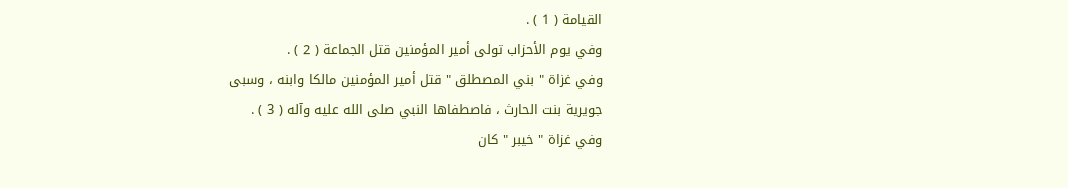القيامة ( 1 ) .
وفي يوم الأحزاب تولى أمير المؤمنين قتل الجماعة ( 2 ) .
وفي غزاة " بني المصطلق " قتل أمير المؤمنين مالكا وابنه ، وسبى
جويرية بنت الحارث ، فاصطفاها النبي صلى الله عليه وآله ( 3 ) .
وفي غزاة " خيبر " كان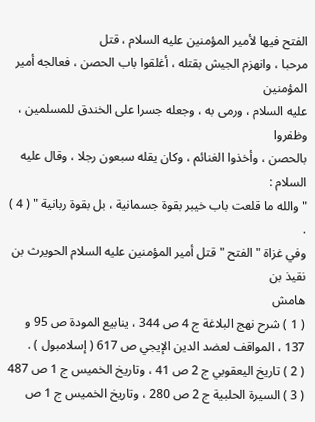الفتح فيها لأمير المؤمنين عليه السلام ، قتل
مرحبا ، وانهزم الجيش بقتله ، أغلقوا باب الحصن ، فعالجه أمير المؤمنين
عليه السلام ، ورمى به ، وجعله جسرا على الخندق للمسلمين ، وظفروا
بالحصن ، وأخذوا الغنائم ، وكان يقله سبعون رجلا ، وقال عليه السلام :
" والله ما قلعت باب خيبر بقوة جسمانية ، بل بقوة ربانية " ( 4 ) .
وفي غزاة " الفتح " قتل أمير المؤمنين عليه السلام الحويرث بن نقيذ بن
هامش
( 1 ) شرح نهج البلاغة ج 4 ص 344 ، ينابيع المودة ص 95 و 137 ، المواقف لعضد الدين الإيجي ص 617 ( إسلامبول ) .
( 2 ) تاريخ اليعقوبي ج 2 ص 41 ، وتاريخ الخميس ج 1 ص 487
( 3 ) السيرة الحلبية ج 2 ص 280 ، وتاريخ الخميس ج 1 ص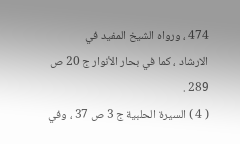474 ، ورواه الشيخ المفيد في
الارشاد ، كما في بحار الأنوار ج 20 ص 289 .
( 4 ) السيرة الحلبية ج 3 ص 37 ، وفي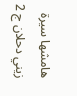هامشها سيرة زيني دحلان ج 2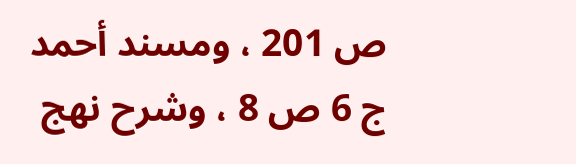ص 201 ، ومسند أحمد
ج 6 ص 8 ، وشرح نهج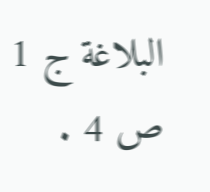البلاغة ج 1 ص 4 .